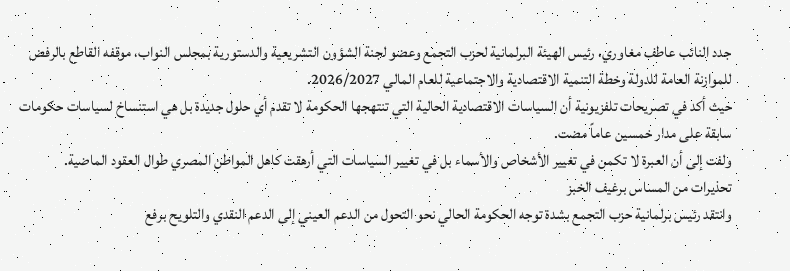جدد النائب عاطف مغاوري، رئيس الهيئة البرلمانية لحزب التجمع وعضو لجنة الشؤون التشريعية والدستورية بمجلس النواب، موقفه القاطع بالرفض للموازنة العامة للدولة وخطة التنمية الاقتصادية والاجتماعية للعام المالي 2026/2027.
حيث أكد في تصريحات تلفزيونية أن السياسات الاقتصادية الحالية التي تنتهجها الحكومة لا تقدم أي حلول جديدة بل هي استنساخ لسياسات حكومات سابقة على مدار خمسين عاماً مضت.
ولفت إلى أن العبرة لا تكمن في تغيير الأشخاص والأسماء بل في تغيير السياسات التي أرهقت كاهل المواطن المصري طوال العقود الماضية.
تحذيرات من المساس برغيف الخبز
وانتقد رئيس برلمانية حزب التجمع بشدة توجه الحكومة الحالي نحو التحول من الدعم العيني إلى الدعم النقدي والتلويح برفع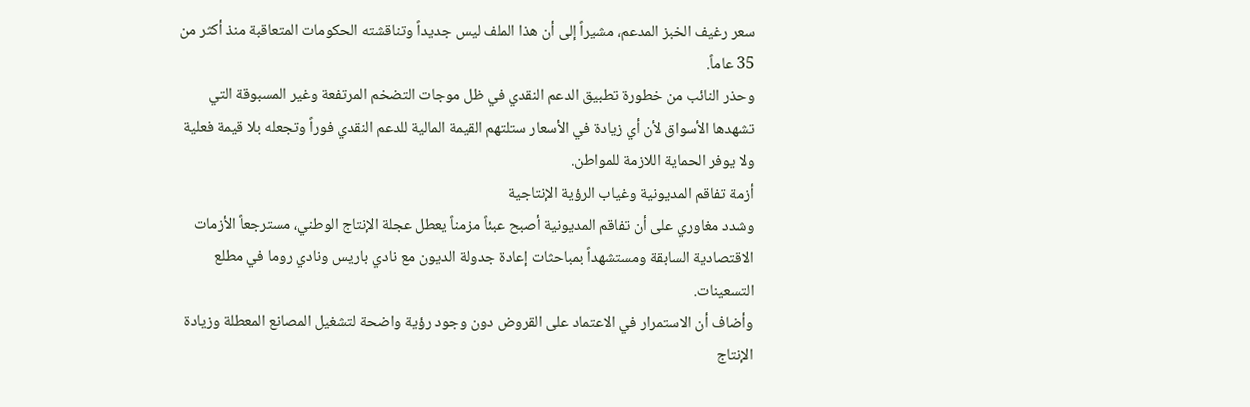سعر رغيف الخبز المدعم، مشيراً إلى أن هذا الملف ليس جديداً وتناقشته الحكومات المتعاقبة منذ أكثر من 35 عاماً.
وحذر النائب من خطورة تطبيق الدعم النقدي في ظل موجات التضخم المرتفعة وغير المسبوقة التي تشهدها الأسواق لأن أي زيادة في الأسعار ستلتهم القيمة المالية للدعم النقدي فوراً وتجعله بلا قيمة فعلية ولا يوفر الحماية اللازمة للمواطن.
أزمة تفاقم المديونية وغياب الرؤية الإنتاجية
وشدد مغاوري على أن تفاقم المديونية أصبح عبئاً مزمناً يعطل عجلة الإنتاج الوطني، مسترجعاً الأزمات الاقتصادية السابقة ومستشهداً بمباحثات إعادة جدولة الديون مع نادي باريس ونادي روما في مطلع التسعينات.
وأضاف أن الاستمرار في الاعتماد على القروض دون وجود رؤية واضحة لتشغيل المصانع المعطلة وزيادة الإنتاج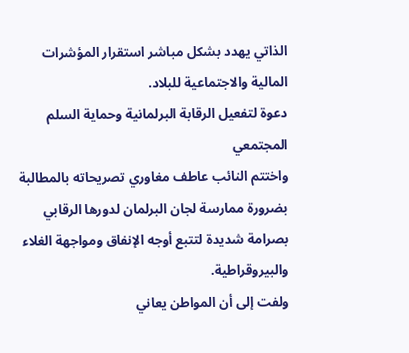الذاتي يهدد بشكل مباشر استقرار المؤشرات المالية والاجتماعية للبلاد.
دعوة لتفعيل الرقابة البرلمانية وحماية السلم المجتمعي
واختتم النائب عاطف مغاوري تصريحاته بالمطالبة بضرورة ممارسة لجان البرلمان لدورها الرقابي بصرامة شديدة لتتبع أوجه الإنفاق ومواجهة الغلاء والبيروقراطية.
ولفت إلى أن المواطن يعاني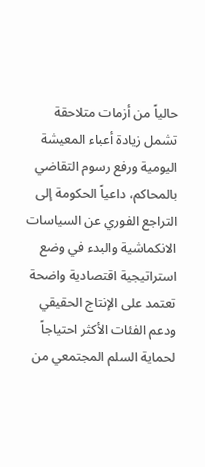حالياً من أزمات متلاحقة تشمل زيادة أعباء المعيشة اليومية ورفع رسوم التقاضي بالمحاكم، داعياً الحكومة إلى التراجع الفوري عن السياسات الانكماشية والبدء في وضع استراتيجية اقتصادية واضحة تعتمد على الإنتاج الحقيقي ودعم الفئات الأكثر احتياجاً لحماية السلم المجتمعي من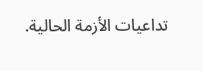تداعيات الأزمة الحالية.